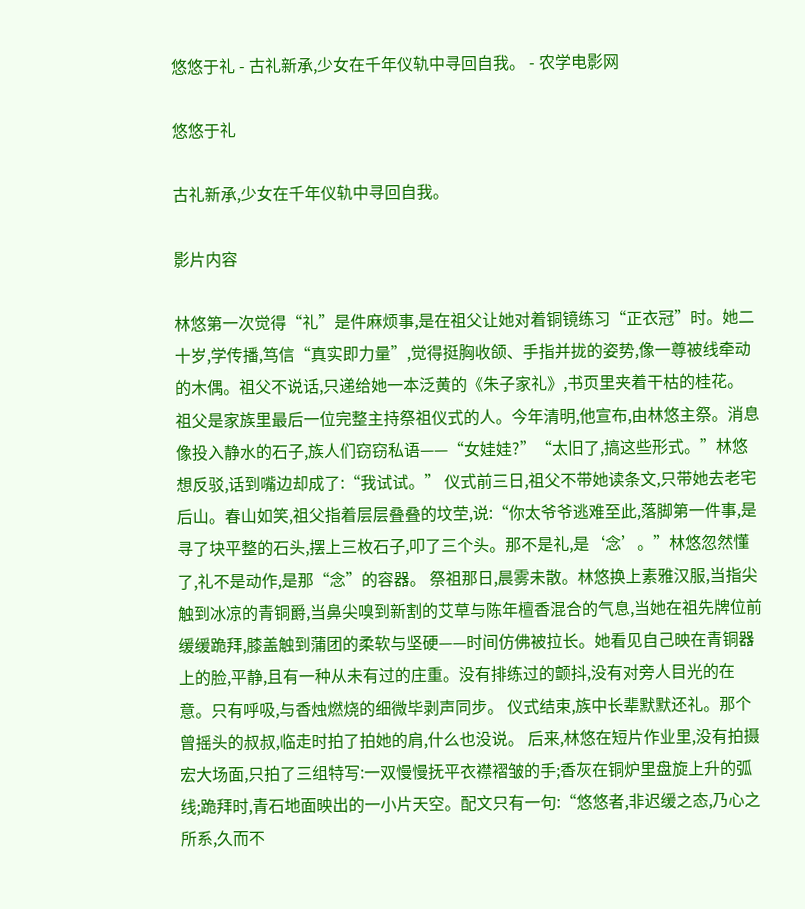悠悠于礼 - 古礼新承,少女在千年仪轨中寻回自我。 - 农学电影网

悠悠于礼

古礼新承,少女在千年仪轨中寻回自我。

影片内容

林悠第一次觉得“礼”是件麻烦事,是在祖父让她对着铜镜练习“正衣冠”时。她二十岁,学传播,笃信“真实即力量”,觉得挺胸收颌、手指并拢的姿势,像一尊被线牵动的木偶。祖父不说话,只递给她一本泛黄的《朱子家礼》,书页里夹着干枯的桂花。 祖父是家族里最后一位完整主持祭祖仪式的人。今年清明,他宣布,由林悠主祭。消息像投入静水的石子,族人们窃窃私语——“女娃娃?”“太旧了,搞这些形式。”林悠想反驳,话到嘴边却成了:“我试试。” 仪式前三日,祖父不带她读条文,只带她去老宅后山。春山如笑,祖父指着层层叠叠的坟茔,说:“你太爷爷逃难至此,落脚第一件事,是寻了块平整的石头,摆上三枚石子,叩了三个头。那不是礼,是‘念’。”林悠忽然懂了,礼不是动作,是那“念”的容器。 祭祖那日,晨雾未散。林悠换上素雅汉服,当指尖触到冰凉的青铜爵,当鼻尖嗅到新割的艾草与陈年檀香混合的气息,当她在祖先牌位前缓缓跪拜,膝盖触到蒲团的柔软与坚硬——时间仿佛被拉长。她看见自己映在青铜器上的脸,平静,且有一种从未有过的庄重。没有排练过的颤抖,没有对旁人目光的在意。只有呼吸,与香烛燃烧的细微毕剥声同步。 仪式结束,族中长辈默默还礼。那个曾摇头的叔叔,临走时拍了拍她的肩,什么也没说。 后来,林悠在短片作业里,没有拍摄宏大场面,只拍了三组特写:一双慢慢抚平衣襟褶皱的手;香灰在铜炉里盘旋上升的弧线;跪拜时,青石地面映出的一小片天空。配文只有一句:“悠悠者,非迟缓之态,乃心之所系,久而不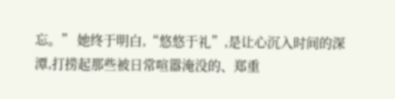忘。” 她终于明白,“悠悠于礼”,是让心沉入时间的深潭,打捞起那些被日常喧嚣淹没的、郑重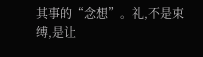其事的“念想”。礼,不是束缚,是让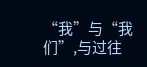“我”与“我们”,与过往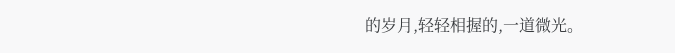的岁月,轻轻相握的,一道微光。